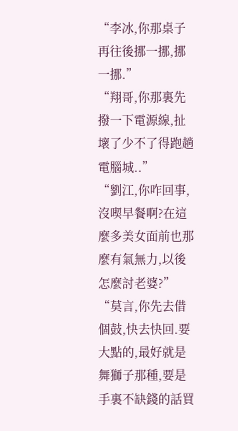“李冰,你那桌子再往後挪一挪,挪一挪.”
“翔哥,你那裏先撥一下電源線,扯壞了少不了得跑趟電腦城..”
“劉江,你咋回事,沒喫早餐啊?在這麼多美女面前也那麼有氣無力,以後怎麼討老婆?”
“莫言,你先去借個鼓,快去快回.要大點的,最好就是舞獅子那種,要是手裏不缺錢的話買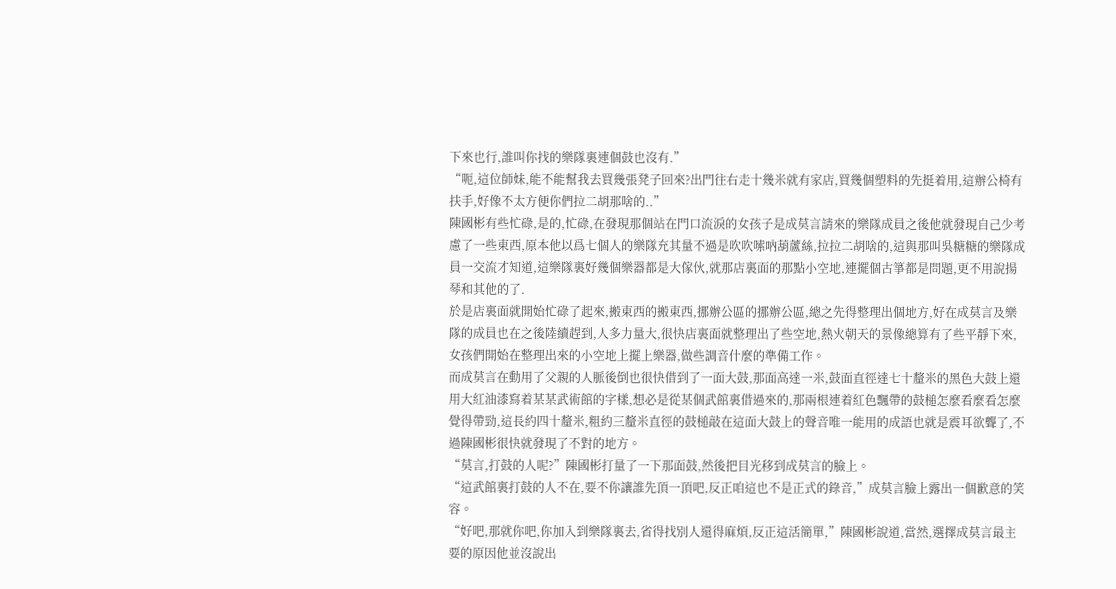下來也行,誰叫你找的樂隊裏連個鼓也沒有.”
“呃,這位師妹,能不能幫我去買幾張凳子回來?出門往右走十幾米就有家店,買幾個塑料的先挺着用,這辦公椅有扶手,好像不太方便你們拉二胡那啥的..”
陳國彬有些忙碌,是的,忙碌,在發現那個站在門口流淚的女孩子是成莫言請來的樂隊成員之後他就發現自己少考慮了一些東西,原本他以爲七個人的樂隊充其量不過是吹吹嗦吶葫蘆絲,拉拉二胡啥的,這與那叫吳糖糖的樂隊成員一交流才知道,這樂隊裏好幾個樂器都是大傢伙,就那店裏面的那點小空地,連擺個古箏都是問題,更不用說揚琴和其他的了.
於是店裏面就開始忙碌了起來,搬東西的搬東西,挪辦公區的挪辦公區,總之先得整理出個地方,好在成莫言及樂隊的成員也在之後陸續趕到,人多力量大,很快店裏面就整理出了些空地,熱火朝天的景像總算有了些平靜下來,女孩們開始在整理出來的小空地上擺上樂器,做些調音什麼的準備工作。
而成莫言在動用了父親的人脈後倒也很快借到了一面大鼓,那面高達一米,鼓面直徑達七十釐米的黑色大鼓上還用大紅油漆寫着某某武術館的字樣,想必是從某個武館裏借過來的,那兩根連着紅色飄帶的鼓槌怎麼看麼看怎麼覺得帶勁,這長約四十釐米,粗約三釐米直徑的鼓槌敲在這面大鼓上的聲音唯一能用的成語也就是震耳欲聾了,不過陳國彬很快就發現了不對的地方。
“莫言,打鼓的人呢?”陳國彬打量了一下那面鼓,然後把目光移到成莫言的臉上。
“這武館裏打鼓的人不在,要不你讓誰先頂一頂吧,反正咱這也不是正式的錄音,”成莫言臉上露出一個歉意的笑容。
“好吧,那就你吧,你加入到樂隊裏去,省得找別人還得麻煩,反正這活簡單,”陳國彬說道,當然,選擇成莫言最主要的原因他並沒說出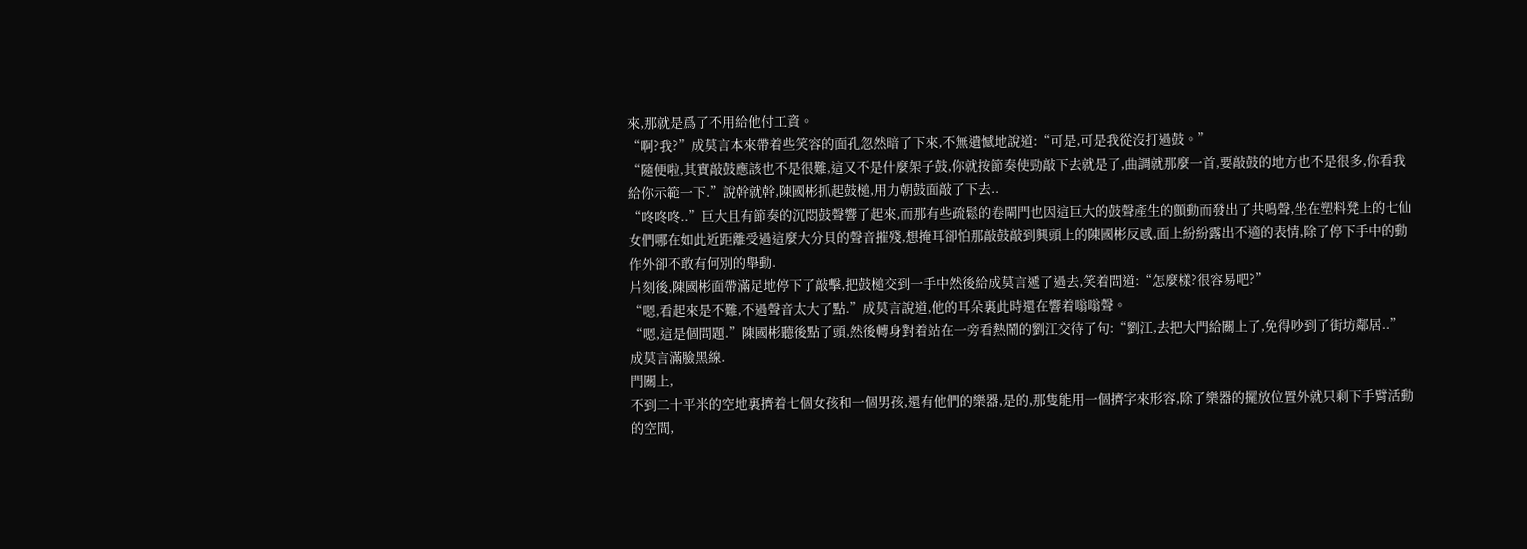來,那就是爲了不用給他付工資。
“啊?我?”成莫言本來帶着些笑容的面孔忽然暗了下來,不無遺憾地說道:“可是,可是我從沒打過鼓。”
“隨便啦,其實敲鼓應該也不是很難,這又不是什麼架子鼓,你就按節奏使勁敲下去就是了,曲調就那麼一首,要敲鼓的地方也不是很多,你看我給你示範一下.”說幹就幹,陳國彬抓起鼓槌,用力朝鼓面敲了下去..
“咚咚咚..”巨大且有節奏的沉悶鼓聲響了起來,而那有些疏鬆的卷閘門也因這巨大的鼓聲產生的顫動而發出了共鳴聲,坐在塑料凳上的七仙女們哪在如此近距離受過這麼大分貝的聲音摧殘,想掩耳卻怕那敲鼓敲到興頭上的陳國彬反感,面上紛紛露出不適的表情,除了停下手中的動作外卻不敢有何別的舉動.
片刻後,陳國彬面帶滿足地停下了敲擊,把鼓槌交到一手中然後給成莫言遞了過去,笑着問道:“怎麼樣?很容易吧?”
“嗯,看起來是不難,不過聲音太大了點.”成莫言說道,他的耳朵裏此時還在響着嗡嗡聲。
“嗯,這是個問題.”陳國彬聽後點了頭,然後轉身對着站在一旁看熱鬧的劉江交待了句:“劉江,去把大門給關上了,免得吵到了街坊鄰居..”
成莫言滿臉黑線.
門關上,
不到二十平米的空地裏擠着七個女孩和一個男孩,還有他們的樂器,是的,那隻能用一個擠字來形容,除了樂器的擺放位置外就只剩下手臂活動的空間,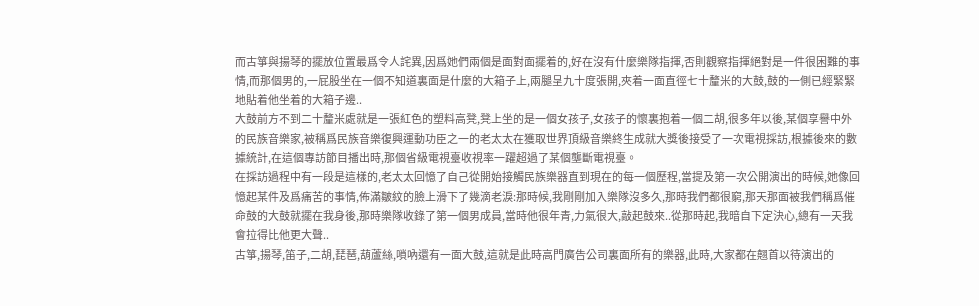而古箏與揚琴的擺放位置最爲令人詫異,因爲她們兩個是面對面擺着的,好在沒有什麼樂隊指揮,否則觀察指揮絕對是一件很困難的事情,而那個男的,一屁股坐在一個不知道裏面是什麼的大箱子上,兩腿呈九十度張開,夾着一面直徑七十釐米的大鼓,鼓的一側已經緊緊地貼着他坐着的大箱子邊..
大鼓前方不到二十釐米處就是一張紅色的塑料高凳,凳上坐的是一個女孩子,女孩子的懷裏抱着一個二胡,很多年以後,某個享譽中外的民族音樂家,被稱爲民族音樂復興運動功臣之一的老太太在獲取世界頂級音樂終生成就大獎後接受了一次電視採訪,根據後來的數據統計,在這個專訪節目播出時,那個省級電視臺收視率一躍超過了某個壟斷電視臺。
在採訪過程中有一段是這樣的,老太太回憶了自己從開始接觸民族樂器直到現在的每一個歷程,當提及第一次公開演出的時候,她像回憶起某件及爲痛苦的事情,佈滿皺紋的臉上滑下了幾滴老淚:那時候,我剛剛加入樂隊沒多久,那時我們都很窮,那天那面被我們稱爲催命鼓的大鼓就擺在我身後,那時樂隊收錄了第一個男成員,當時他很年青,力氣很大,敲起鼓來..從那時起,我暗自下定決心,總有一天我會拉得比他更大聲..
古箏,揚琴,笛子,二胡,琵琶,葫蘆絲,嗩吶還有一面大鼓,這就是此時高門廣告公司裏面所有的樂器,此時,大家都在翹首以待演出的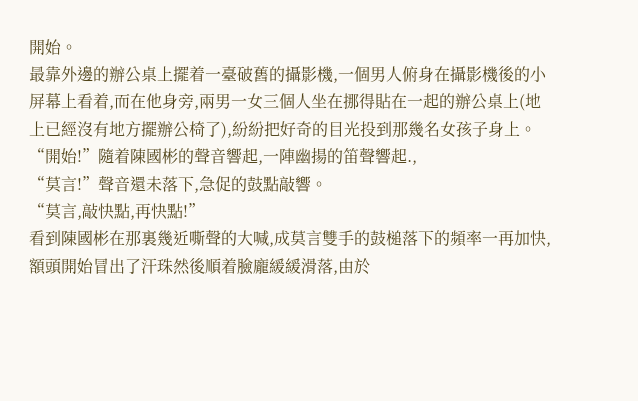開始。
最靠外邊的辦公桌上擺着一臺破舊的攝影機,一個男人俯身在攝影機後的小屏幕上看着,而在他身旁,兩男一女三個人坐在挪得貼在一起的辦公桌上(地上已經沒有地方擺辦公椅了),紛紛把好奇的目光投到那幾名女孩子身上。
“開始!”隨着陳國彬的聲音響起,一陣幽揚的笛聲響起.,
“莫言!”聲音還未落下,急促的鼓點敲響。
“莫言,敲快點,再快點!”
看到陳國彬在那裏幾近嘶聲的大喊,成莫言雙手的鼓槌落下的頻率一再加快,額頭開始冒出了汗珠然後順着臉龐緩緩滑落,由於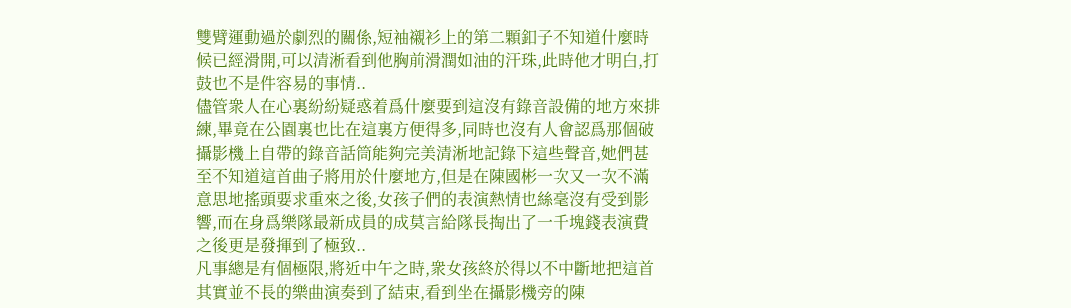雙臂運動過於劇烈的關係,短袖襯衫上的第二顆釦子不知道什麼時候已經滑開,可以清淅看到他胸前滑潤如油的汗珠,此時他才明白,打鼓也不是件容易的事情..
儘管衆人在心裏紛紛疑惑着爲什麼要到這沒有錄音設備的地方來排練,畢竟在公園裏也比在這裏方便得多,同時也沒有人會認爲那個破攝影機上自帶的錄音話筒能夠完美清淅地記錄下這些聲音,她們甚至不知道這首曲子將用於什麼地方,但是在陳國彬一次又一次不滿意思地搖頭要求重來之後,女孩子們的表演熱情也絲毫沒有受到影響,而在身爲樂隊最新成員的成莫言給隊長掏出了一千塊錢表演費之後更是發揮到了極致..
凡事總是有個極限,將近中午之時,衆女孩終於得以不中斷地把這首其實並不長的樂曲演奏到了結束,看到坐在攝影機旁的陳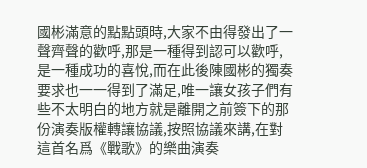國彬滿意的點點頭時,大家不由得發出了一聲齊聲的歡呼,那是一種得到認可以歡呼,是一種成功的喜悅,而在此後陳國彬的獨奏要求也一一得到了滿足,唯一讓女孩子們有些不太明白的地方就是離開之前簽下的那份演奏版權轉讓協議,按照協議來講,在對這首名爲《戰歌》的樂曲演奏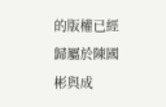的版權已經歸屬於陳國彬與成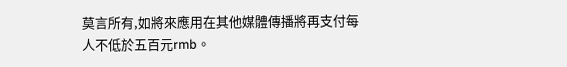莫言所有,如將來應用在其他媒體傳播將再支付每人不低於五百元rmb。